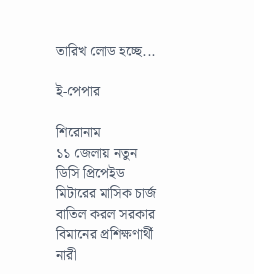তারিখ লোড হচ্ছে...

ই-পেপার

শিরোনাম
১১ জেলায় নতুন ডিসি প্রিপেইড মিটারের মাসিক চার্জ বাতিল করল সরকার বিমানের প্রশিক্ষণার্থী নারী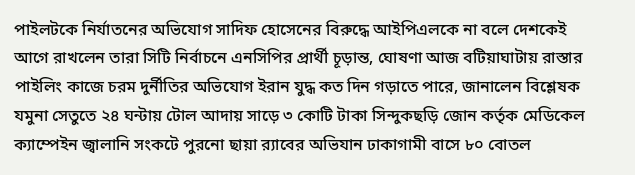পাইলটকে নির্যাতনের অভিযোগ সাদিফ হোসেনের বিরুদ্ধে আইপিএলকে না বলে দেশকেই আগে রাখলেন তারা সিটি নির্বাচনে এনসিপির প্রার্থী চূড়ান্ত, ঘোষণা আজ বটিয়াঘাটায় রাস্তার পাইলিং কাজে চরম দুর্নীতির অভিযোগ ইরান যুদ্ধ কত দিন গড়াতে পারে, জানালেন বিশ্লেষক যমুনা সেতুতে ২৪ ঘন্টায় টোল আদায় সাড়ে ৩ কোটি টাকা সিন্দুকছড়ি জোন কর্তৃক মেডিকেল ক্যাম্পেইন জ্বালানি সংকটে পুরনো ছায়া র‍্যাবের অভিযান ঢাকাগামী বাসে ৮০ বোতল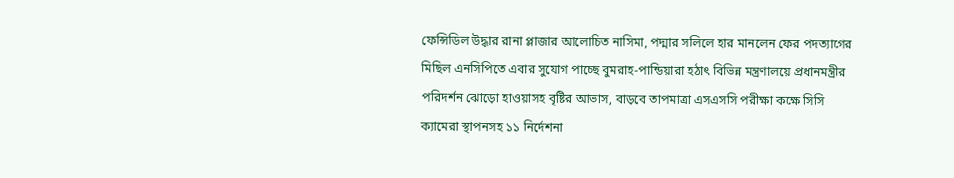ফেন্সিডিল উদ্ধার রানা প্লাজার আলোচিত নাসিমা, পদ্মার সলিলে হার মানলেন ফের পদত্যাগের মিছিল এনসিপিতে এবার সুযোগ পাচ্ছে বুমরাহ-পান্ডিয়ারা হঠাৎ বিভিন্ন মন্ত্রণালয়ে প্রধানমন্ত্রীর পরিদর্শন ঝোড়ো হাওয়াসহ বৃষ্টির আভাস, বাড়বে তাপমাত্রা এসএসসি পরীক্ষা কক্ষে সিসি ক্যামেরা স্থাপনসহ ১১ নির্দেশনা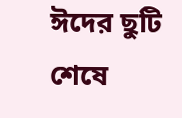ঈদের ছুটি শেষে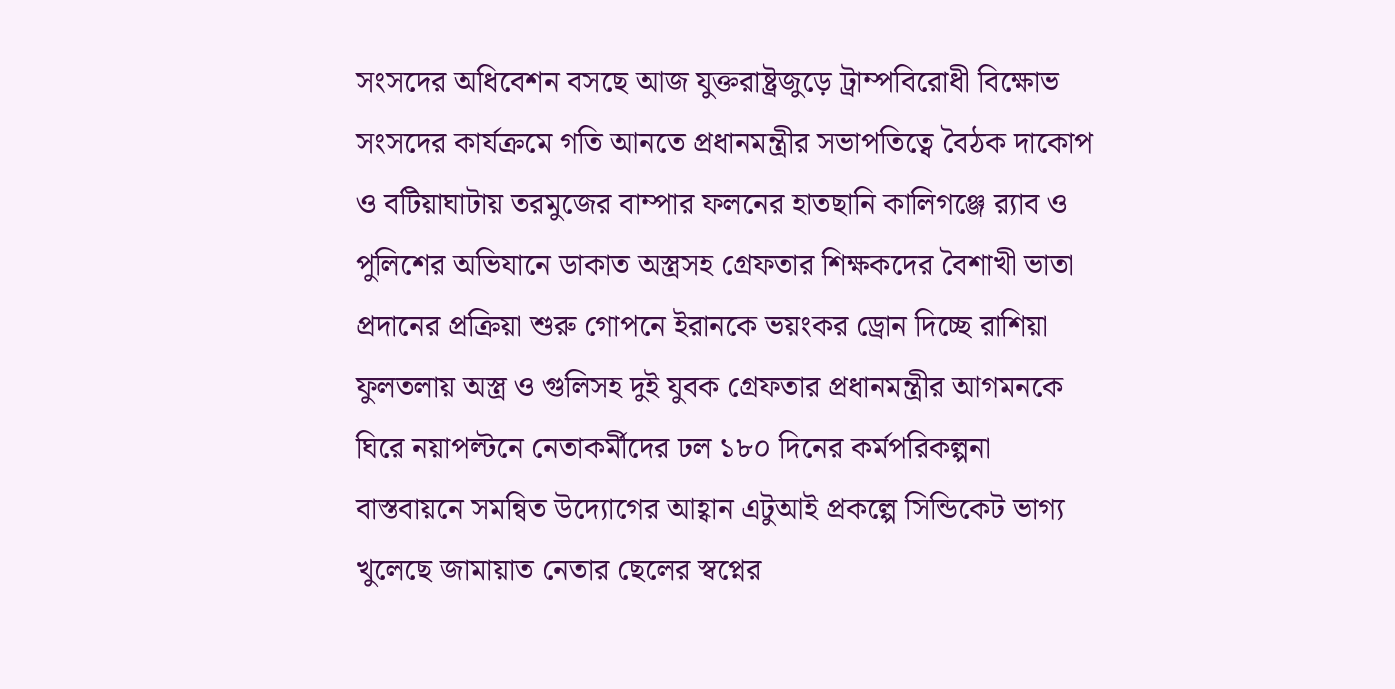সংসদের অধিবেশন বসছে আজ যুক্তরাষ্ট্রজুড়ে ট্রাম্পবিরোধী বিক্ষোভ সংসদের কার্যক্রমে গতি আনতে প্রধানমন্ত্রীর সভাপতিত্বে বৈঠক দাকোপ ও বটিয়াঘাটায় তরমুজের বাম্পার ফলনের হাতছানি কালিগঞ্জে র‍্যাব ও পুলিশের অভিযানে ডাকাত অস্ত্রসহ গ্রেফতার শিক্ষকদের বৈশাখী ভাতা প্রদানের প্রক্রিয়া শুরু গোপনে ইরানকে ভয়ংকর ড্রোন দিচ্ছে রাশিয়া ফুলতলায় অস্ত্র ও গুলিসহ দুই যুবক গ্রেফতার প্রধানমন্ত্রীর আগমনকে ঘিরে নয়াপল্টনে নেতাকর্মীদের ঢল ১৮০ দিনের কর্মপরিকল্পনা বাস্তবায়নে সমন্বিত উদ্যোগের আহ্বান এটুআই প্রকল্পে সিন্ডিকেট ভাগ্য খুলেছে জামায়াত নেতার ছেলের স্বপ্নের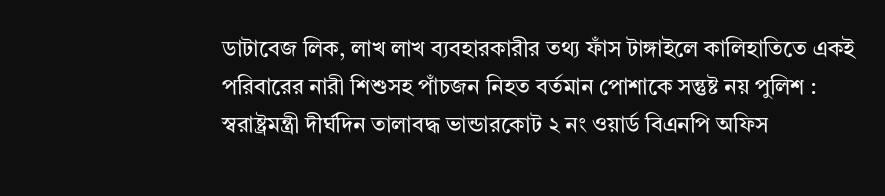ডাটাবেজ লিক, লাখ লাখ ব্যবহারকারীর তথ্য ফাঁস টাঙ্গাইলে কালিহাতিতে একই পরিবারের নারী শিশুসহ পাঁচজন নিহত বর্তমান পোশাকে সন্তুষ্ট নয় পুলিশ : স্বরাষ্ট্রমন্ত্রী দীর্ঘদিন তালাবদ্ধ ভান্ডারকোট ২ নং ওয়ার্ড বিএনপি অফিস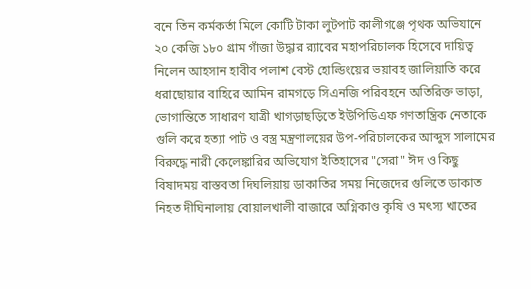বনে তিন কর্মকর্তা মিলে কোটি টাকা লুটপাট কালীগঞ্জে পৃথক অভিযানে ২০ কেজি ১৮০ গ্রাম গাঁজা উদ্ধার র‌্যাবের মহাপরিচালক হিসেবে দায়িত্ব নিলেন আহসান হাবীব পলাশ বেস্ট হোল্ডিংয়ের ভয়াবহ জালিয়াতি করে ধরাছোয়ার বাহিরে আমিন রামগড়ে সিএনজি পরিবহনে অতিরিক্ত ভাড়া, ভোগান্তিতে সাধারণ যাত্রী খাগড়াছড়িতে ইউপিডিএফ গণতান্ত্রিক নেতাকে গুলি করে হত্যা পাট ও বস্ত্র মন্ত্রণালয়ের উপ-পরিচালকের আব্দুস সালামের বিরুদ্ধে নারী কেলেঙ্কারির অভিযোগ ইতিহাসের "সেরা" ঈদ ও কিছু বিষাদময় বাস্তবতা দিঘলিয়ায় ডাকাতির সময় নিজেদের গুলিতে ডাকাত নিহত দীঘিনালায় বোয়ালখালী বাজারে অগ্নিকাণ্ড কৃষি ও মৎস্য খাতের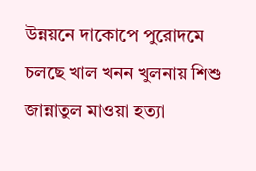উন্নয়নে দাকোপে পুরোদমে চলছে খাল খনন খুলনায় শিশু জান্নাতুল মাওয়া হত্যা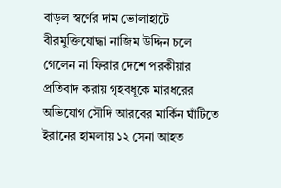বাড়ল স্বর্ণের দাম ভোলাহাটে বীরমুক্তিযোদ্ধা নাজিম উদ্দিন চলে গেলেন না ফিরার দেশে পরকীয়ার প্রতিবাদ করায় গৃহবধূকে মারধরের অভিযোগ সৌদি আরবের মার্কিন ঘাঁটিতে ইরানের হামলায় ১২ সেনা আহত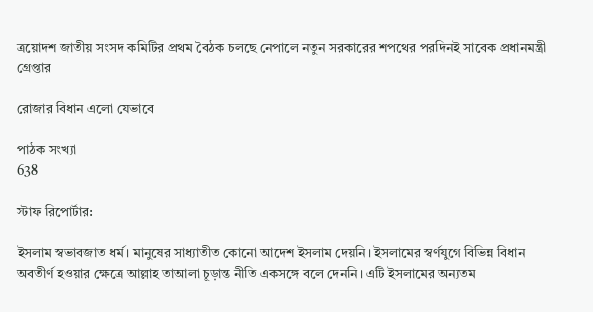ত্রয়োদশ জাতীয় সংসদ কমিটির প্রথম বৈঠক চলছে নেপালে নতুন সরকারের শপথের পরদিনই সাবেক প্রধানমন্ত্রী গ্রেপ্তার

রোজার বিধান এলো যেভাবে

পাঠক সংখ্যা
638

স্টাফ রিপোর্টার:

ইসলাম স্বভাবজাত ধর্ম। মানুষের সাধ্যাতীত কোনো আদেশ ইসলাম দেয়নি। ইসলামের স্বর্ণযুগে বিভিন্ন বিধান অবতীর্ণ হওয়ার ক্ষেত্রে আল্লাহ তাআলা চূড়ান্ত নীতি একসঙ্গে বলে দেননি। এটি ইসলামের অন্যতম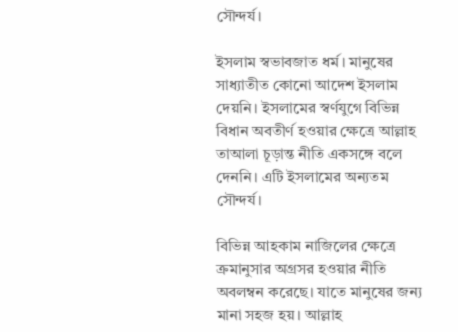সৌন্দর্য।

ইসলাম স্বভাবজাত ধর্ম। মানুষের সাধ্যাতীত কোনো আদেশ ইসলাম দেয়নি। ইসলামের স্বর্ণযুগে বিভিন্ন বিধান অবতীর্ণ হওয়ার ক্ষেত্রে আল্লাহ তাআলা চূড়ান্ত নীতি একসঙ্গে বলে দেননি। এটি ইসলামের অন্যতম সৌন্দর্য।

বিভিন্ন আহকাম নাজিলের ক্ষেত্রে ক্রমানুসার অগ্রসর হওয়ার নীতি অবলম্বন করেছে। যাতে মানুষের জন্য মানা সহজ হয়। আল্লাহ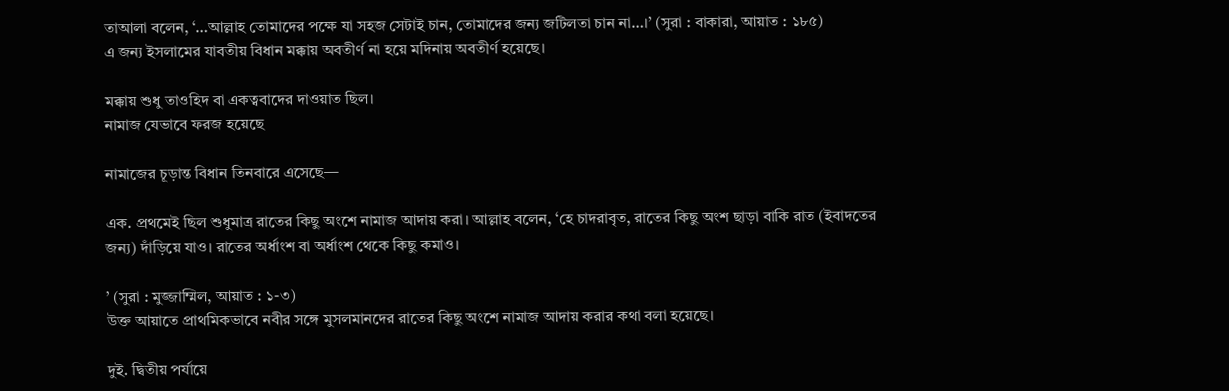তাআলা বলেন, ‘…আল্লাহ তোমাদের পক্ষে যা সহজ সেটাই চান, তোমাদের জন্য জটিলতা চান না…।’ (সুরা : বাকারা, আয়াত : ১৮৫)
এ জন্য ইসলামের যাবতীয় বিধান মক্কায় অবতীর্ণ না হয়ে মদিনায় অবতীর্ণ হয়েছে।

মক্কায় শুধু তাওহিদ বা একত্ববাদের দাওয়াত ছিল।
নামাজ যেভাবে ফরজ হয়েছে

নামাজের চূড়ান্ত বিধান তিনবারে এসেছে—

এক. প্রথমেই ছিল শুধুমাত্র রাতের কিছু অংশে নামাজ আদায় করা। আল্লাহ বলেন, ‘হে চাদরাবৃত, রাতের কিছু অংশ ছাড়া বাকি রাত (ইবাদতের জন্য) দাঁড়িয়ে যাও। রাতের অর্ধাংশ বা অর্ধাংশ থেকে কিছু কমাও।

’ (সুরা : মুজ্জাম্মিল, আয়াত : ১-৩)
উক্ত আয়াতে প্রাথমিকভাবে নবীর সঙ্গে মুসলমানদের রাতের কিছু অংশে নামাজ আদায় করার কথা বলা হয়েছে।

দুই. দ্বিতীয় পর্যায়ে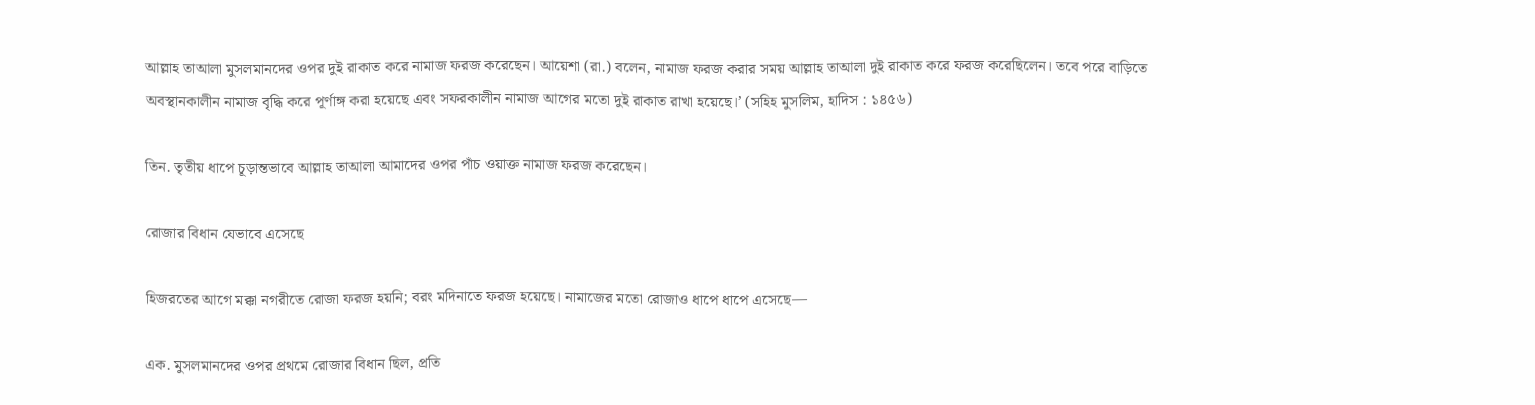আল্লাহ তাআলা মুসলমানদের ওপর দুই রাকাত করে নামাজ ফরজ করেছেন। আয়েশা (রা.) বলেন, নামাজ ফরজ করার সময় আল্লাহ তাআলা দুই রাকাত করে ফরজ করেছিলেন। তবে পরে বাড়িতে অবস্থানকালীন নামাজ বৃদ্ধি করে পূর্ণাঙ্গ করা হয়েছে এবং সফরকালীন নামাজ আগের মতো দুই রাকাত রাখা হয়েছে।’ (সহিহ মুসলিম, হাদিস : ১৪৫৬)

তিন. তৃতীয় ধাপে চূড়ান্তভাবে আল্লাহ তাআলা আমাদের ওপর পাঁচ ওয়াক্ত নামাজ ফরজ করেছেন।

রোজার বিধান যেভাবে এসেছে

হিজরতের আগে মক্কা নগরীতে রোজা ফরজ হয়নি; বরং মদিনাতে ফরজ হয়েছে। নামাজের মতো রোজাও ধাপে ধাপে এসেছে—

এক. মুসলমানদের ওপর প্রথমে রোজার বিধান ছিল, প্রতি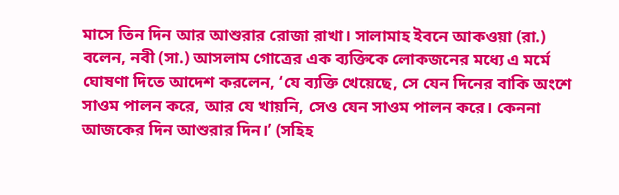মাসে তিন দিন আর আশুরার রোজা রাখা। সালামাহ ইবনে আকওয়া (রা.) বলেন, নবী (সা.) আসলাম গোত্রের এক ব্যক্তিকে লোকজনের মধ্যে এ মর্মে ঘোষণা দিতে আদেশ করলেন, ‘যে ব্যক্তি খেয়েছে, সে যেন দিনের বাকি অংশে সাওম পালন করে, আর যে খায়নি, সেও যেন সাওম পালন করে। কেননা আজকের দিন আশুরার দিন।’ (সহিহ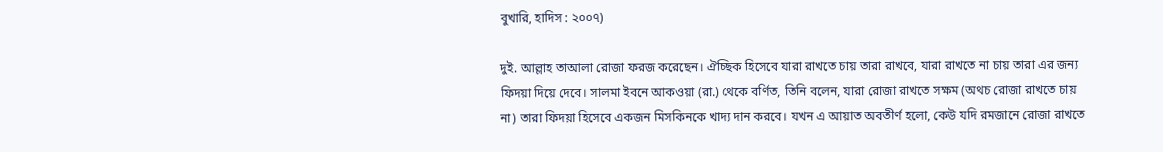বুখারি, হাদিস : ২০০৭)

দুই. আল্লাহ তাআলা রোজা ফরজ করেছেন। ঐচ্ছিক হিসেবে যারা রাখতে চায় তারা রাখবে, যারা রাখতে না চায় তারা এর জন্য ফিদয়া দিয়ে দেবে। সালমা ইবনে আকওয়া (রা.) থেকে বর্ণিত, তিনি বলেন, যারা রোজা রাখতে সক্ষম (অথচ রোজা রাখতে চায় না) তারা ফিদয়া হিসেবে একজন মিসকিনকে খাদ্য দান করবে। যখন এ আয়াত অবতীর্ণ হলো, কেউ যদি রমজানে রোজা রাখতে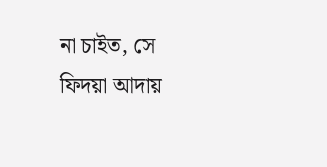না চাইত, সে ফিদয়া আদায়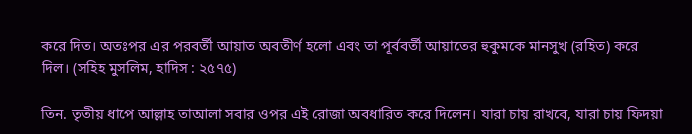করে দিত। অতঃপর এর পরবর্তী আয়াত অবতীর্ণ হলো এবং তা পূর্ববর্তী আয়াতের হুকুমকে মানসুখ (রহিত) করে দিল। (সহিহ মুসলিম, হাদিস : ২৫৭৫)

তিন. তৃতীয় ধাপে আল্লাহ তাআলা সবার ওপর এই রোজা অবধারিত করে দিলেন। যারা চায় রাখবে, যারা চায় ফিদয়া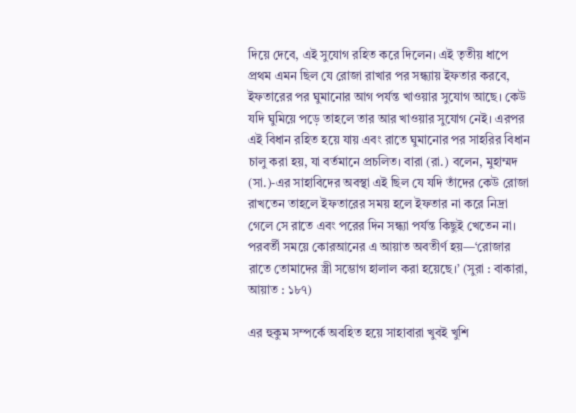দিয়ে দেবে, এই সুযোগ রহিত করে দিলেন। এই তৃতীয় ধাপে প্রথম এমন ছিল যে রোজা রাখার পর সন্ধ্যায় ইফতার করবে, ইফতারের পর ঘুমানোর আগ পর্যন্ত খাওয়ার সুযোগ আছে। কেউ যদি ঘুমিয়ে পড়ে তাহলে তার আর খাওয়ার সুযোগ নেই। এরপর এই বিধান রহিত হয়ে যায় এবং রাতে ঘুমানোর পর সাহরির বিধান চালু করা হয়, যা বর্তমানে প্রচলিত। বারা (রা.) বলেন, মুহাম্মদ (সা.)-এর সাহাবিদের অবস্থা এই ছিল যে যদি তাঁদের কেউ রোজা রাখতেন তাহলে ইফতারের সময় হলে ইফতার না করে নিদ্রা গেলে সে রাতে এবং পরের দিন সন্ধ্যা পর্যন্ত কিছুই খেতেন না। পরবর্তী সময়ে কোরআনের এ আয়াত অবতীর্ণ হয়—‘রোজার রাতে তোমাদের স্ত্রী সম্ভোগ হালাল করা হয়েছে।’ (সুরা : বাকারা, আয়াত : ১৮৭)

এর হুকুম সম্পর্কে অবহিত হয়ে সাহাবারা খুবই খুশি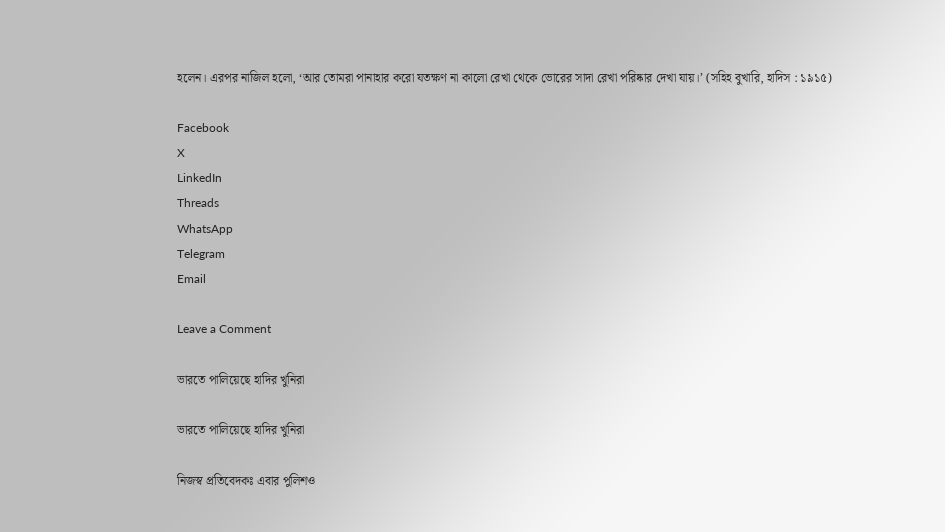হলেন। এরপর নাজিল হলো, ‘আর তোমরা পানাহার করো যতক্ষণ না কালো রেখা থেকে ভোরের সাদা রেখা পরিষ্কার দেখা যায়।’ (সহিহ বুখারি, হাদিস : ১৯১৫)

Facebook
X
LinkedIn
Threads
WhatsApp
Telegram
Email

Leave a Comment

ভারতে পালিয়েছে হাদির খুনিরা

ভারতে পালিয়েছে হাদির খুনিরা

নিজস্ব প্রতিবেদকঃ এবার পুলিশও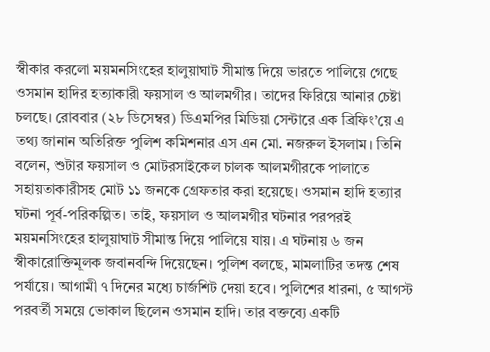স্বীকার করলো ময়মনসিংহের হালুয়াঘাট সীমান্ত দিয়ে ভারতে পালিয়ে গেছে ওসমান হাদির হত্যাকারী ফয়সাল ও আলমগীর। তাদের ফিরিয়ে আনার চেষ্টা চলছে। রোববার (২৮ ডিসেম্বর) ডিএমপির মিডিয়া সেন্টারে এক ব্রিফিং’য়ে এ তথ্য জানান অতিরিক্ত পুলিশ কমিশনার এস এন মো. নজরুল ইসলাম। তিনি বলেন, শুটার ফয়সাল ও মোটরসাইকেল চালক আলমগীরকে পালাতে সহায়তাকারীসহ মোট ১১ জনকে গ্রেফতার করা হয়েছে। ওসমান হাদি হত্যার ঘটনা পূর্ব-পরিকল্পিত। তাই, ফয়সাল ও আলমগীর ঘটনার পরপরই ময়মনসিংহের হালুয়াঘাট সীমান্ত দিয়ে পালিয়ে যায়। এ ঘটনায় ৬ জন স্বীকারোক্তিমূলক জবানবন্দি দিয়েছেন। পুলিশ বলছে, মামলাটির তদন্ত শেষ পর্যায়ে। আগামী ৭ দিনের মধ্যে চার্জশিট দেয়া হবে। পুলিশের ধারনা, ৫ আগস্ট পরবর্তী সময়ে ভোকাল ছিলেন ওসমান হাদি। তার বক্তব্যে একটি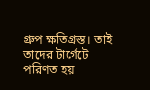গ্রুপ ক্ষতিগ্রস্ত। তাই তাদের টার্গেটে পরিণত হয়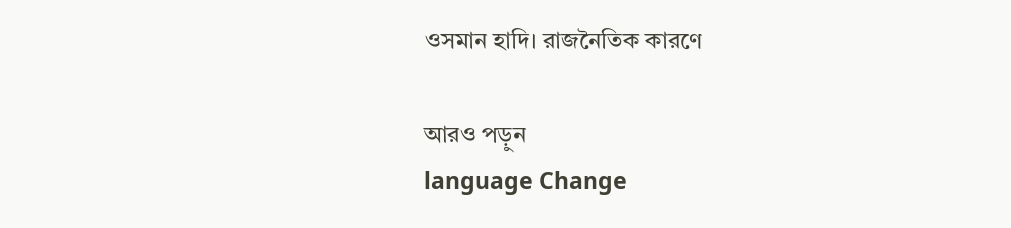ওসমান হাদি। রাজনৈতিক কারণে

আরও পড়ুন
language Change